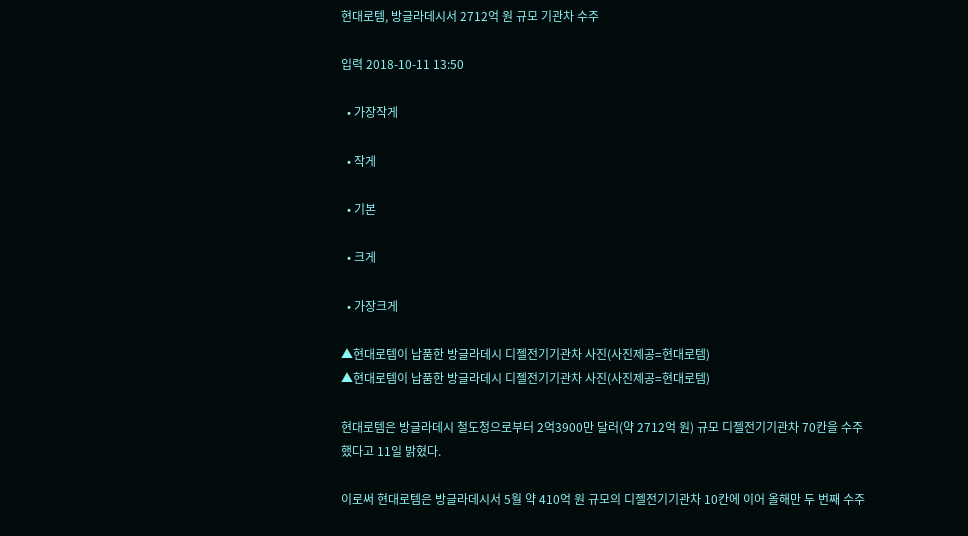현대로템, 방글라데시서 2712억 원 규모 기관차 수주

입력 2018-10-11 13:50

  • 가장작게

  • 작게

  • 기본

  • 크게

  • 가장크게

▲현대로템이 납품한 방글라데시 디젤전기기관차 사진(사진제공=현대로템)
▲현대로템이 납품한 방글라데시 디젤전기기관차 사진(사진제공=현대로템)

현대로템은 방글라데시 철도청으로부터 2억3900만 달러(약 2712억 원) 규모 디젤전기기관차 70칸을 수주했다고 11일 밝혔다.

이로써 현대로템은 방글라데시서 5월 약 410억 원 규모의 디젤전기기관차 10칸에 이어 올해만 두 번째 수주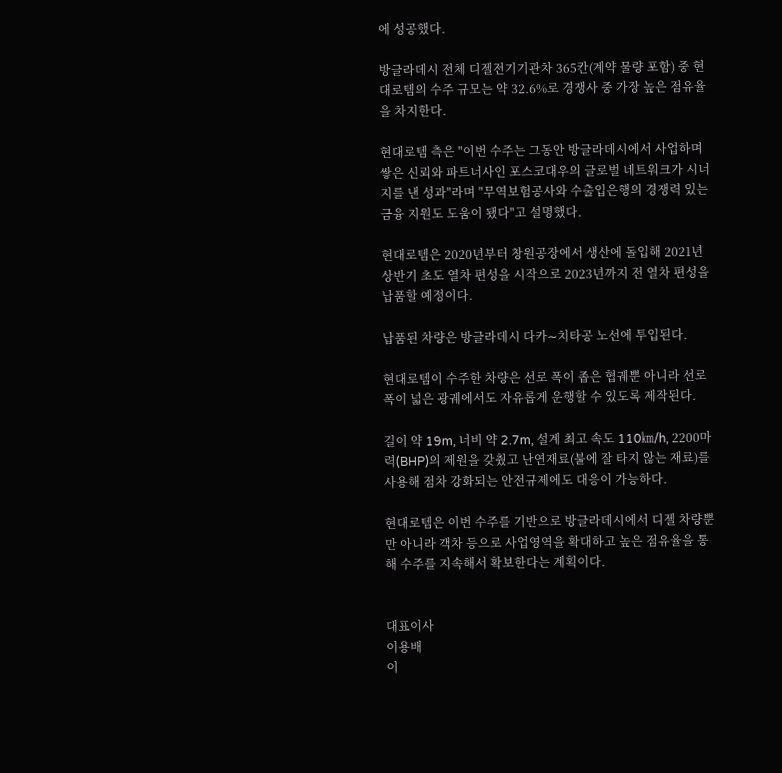에 성공했다.

방글라데시 전체 디젤전기기관차 365칸(계약 물량 포함) 중 현대로템의 수주 규모는 약 32.6%로 경쟁사 중 가장 높은 점유율을 차지한다.

현대로템 측은 "이번 수주는 그동안 방글라데시에서 사업하며 쌓은 신뢰와 파트너사인 포스코대우의 글로벌 네트워크가 시너지를 낸 성과"라며 "무역보험공사와 수출입은행의 경쟁력 있는 금융 지원도 도움이 됐다"고 설명했다.

현대로템은 2020년부터 창원공장에서 생산에 돌입해 2021년 상반기 초도 열차 편성을 시작으로 2023년까지 전 열차 편성을 납품할 예정이다.

납품된 차량은 방글라데시 다카∼치타공 노선에 투입된다.

현대로템이 수주한 차량은 선로 폭이 좁은 협궤뿐 아니라 선로 폭이 넓은 광궤에서도 자유롭게 운행할 수 있도록 제작된다.

길이 약 19m, 너비 약 2.7m, 설계 최고 속도 110㎞/h, 2200마력(BHP)의 제원을 갖췄고 난연재료(불에 잘 타지 않는 재료)를 사용해 점차 강화되는 안전규제에도 대응이 가능하다.

현대로템은 이번 수주를 기반으로 방글라데시에서 디젤 차량뿐만 아니라 객차 등으로 사업영역을 확대하고 높은 점유율을 통해 수주를 지속해서 확보한다는 계획이다.


대표이사
이용배
이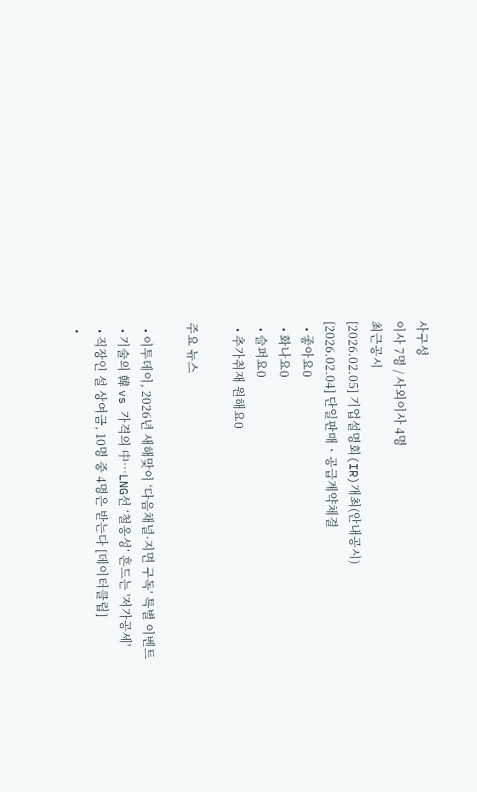사구성
이사 7명 / 사외이사 4명
최근공시
[2026.02.05] 기업설명회(IR)개최(안내공시)
[2026.02.04] 단일판매ㆍ공급계약체결
  • 좋아요0
  • 화나요0
  • 슬퍼요0
  • 추가취재 원해요0

주요 뉴스

  • 이투데이, 2026년 새해맞이 ‘다음채널·지면 구독’ 특별 이벤트
  • 기술의 韓 vs 가격의 中…LNG선 ‘철옹성’ 흔드는 '저가공세'
  • 직장인 설 상여금, 10명 중 4명은 받는다 [데이터클립]
  •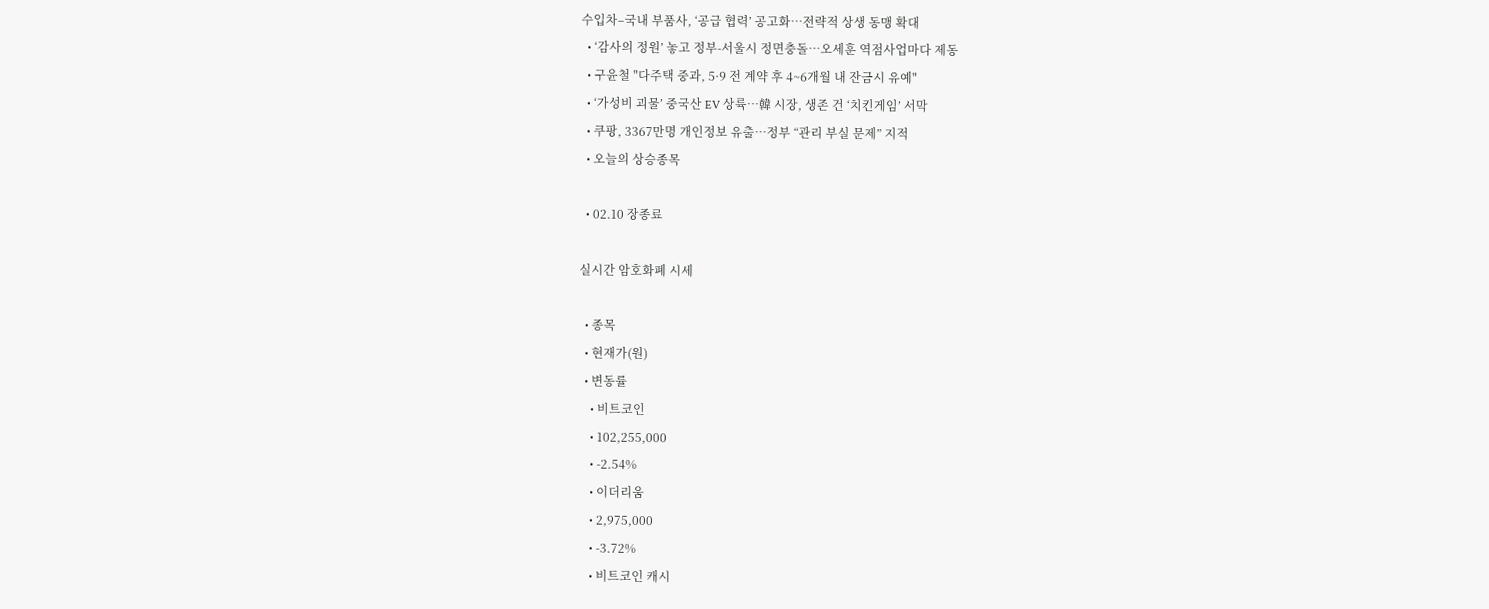수입차–국내 부품사, ‘공급 협력’ 공고화…전략적 상생 동맹 확대
  • ‘감사의 정원’ 놓고 정부-서울시 정면충돌…오세훈 역점사업마다 제동
  • 구윤철 "다주택 중과, 5·9 전 계약 후 4~6개월 내 잔금시 유예"
  • ‘가성비 괴물’ 중국산 EV 상륙…韓 시장, 생존 건 ‘치킨게임’ 서막
  • 쿠팡, 3367만명 개인정보 유출⋯정부 “관리 부실 문제” 지적
  • 오늘의 상승종목

  • 02.10 장종료

실시간 암호화폐 시세

  • 종목
  • 현재가(원)
  • 변동률
    • 비트코인
    • 102,255,000
    • -2.54%
    • 이더리움
    • 2,975,000
    • -3.72%
    • 비트코인 캐시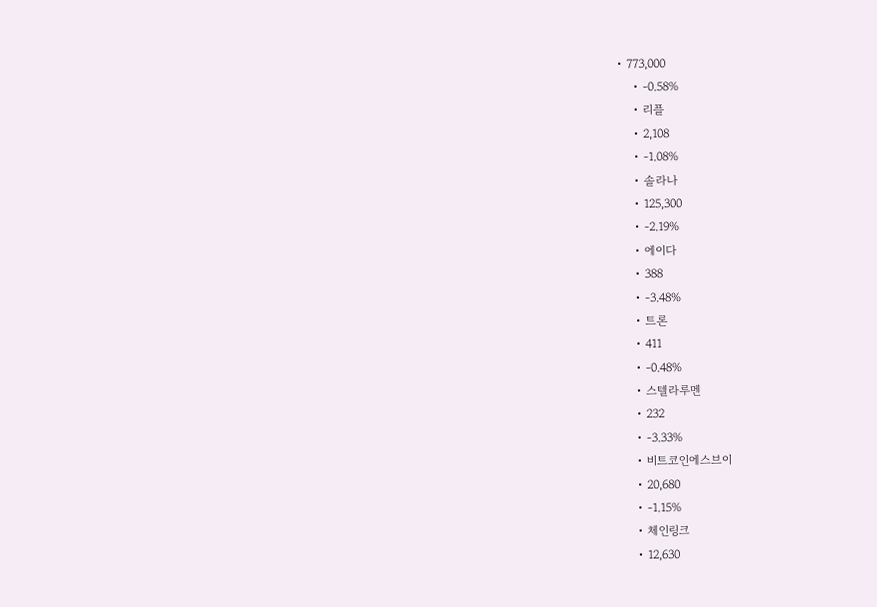• 773,000
    • -0.58%
    • 리플
    • 2,108
    • -1.08%
    • 솔라나
    • 125,300
    • -2.19%
    • 에이다
    • 388
    • -3.48%
    • 트론
    • 411
    • -0.48%
    • 스텔라루멘
    • 232
    • -3.33%
    • 비트코인에스브이
    • 20,680
    • -1.15%
    • 체인링크
    • 12,630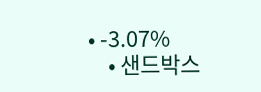• -3.07%
    • 샌드박스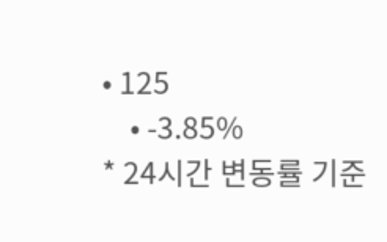• 125
    • -3.85%
* 24시간 변동률 기준